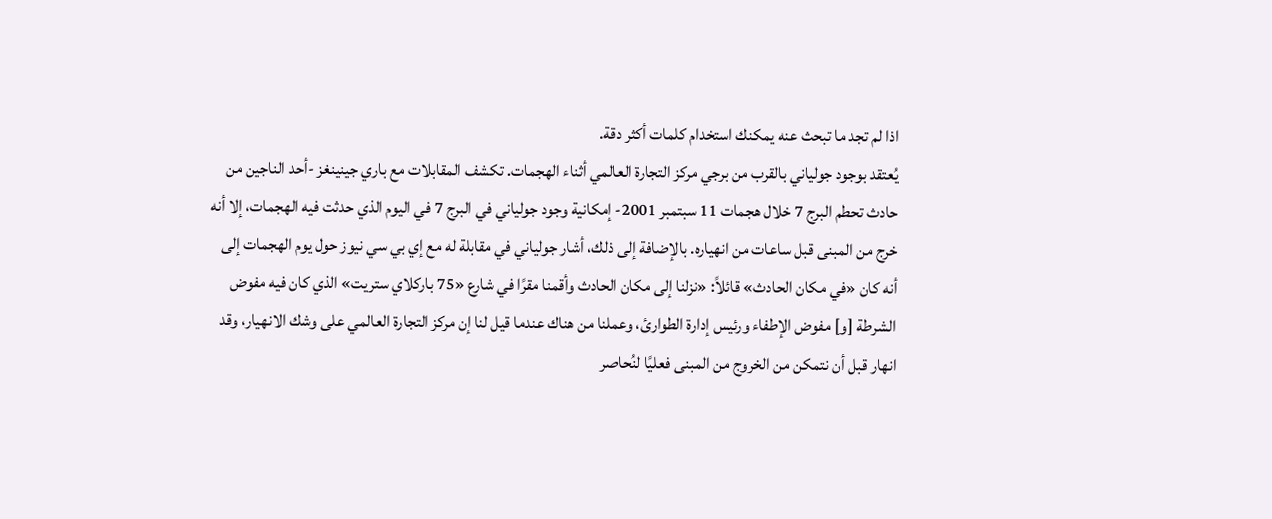اذا لم تجد ما تبحث عنه يمكنك استخدام كلمات أكثر دقة.
يُعتقد بوجود جولياني بالقرب من برجي مركز التجارة العالمي أثناء الهجمات. تكشف المقابلات مع باري جينينغز -أحد الناجين من حادث تحطم البرج 7 خلال هجمات 11 سبتمبر 2001- إمكانية وجود جولياني في البرج 7 في اليوم الذي حدثت فيه الهجمات، إلا أنه خرج من المبنى قبل ساعات من انهياره. بالإضافة إلى ذلك، أشار جولياني في مقابلة له مع إي بي سي نيوز حول يوم الهجمات إلى أنه كان «في مكان الحادث» قائلاً: «نزلنا إلى مكان الحادث وأقمنا مقرًا في شارع «75 باركلاي ستريت» الذي كان فيه مفوض الشرطة [و] مفوض الإطفاء ورئيس إدارة الطوارئ، وعملنا من هناك عندما قيل لنا إن مركز التجارة العالمي على وشك الانهيار، وقد انهار قبل أن نتمكن من الخروج من المبنى فعليًا لنُحاصر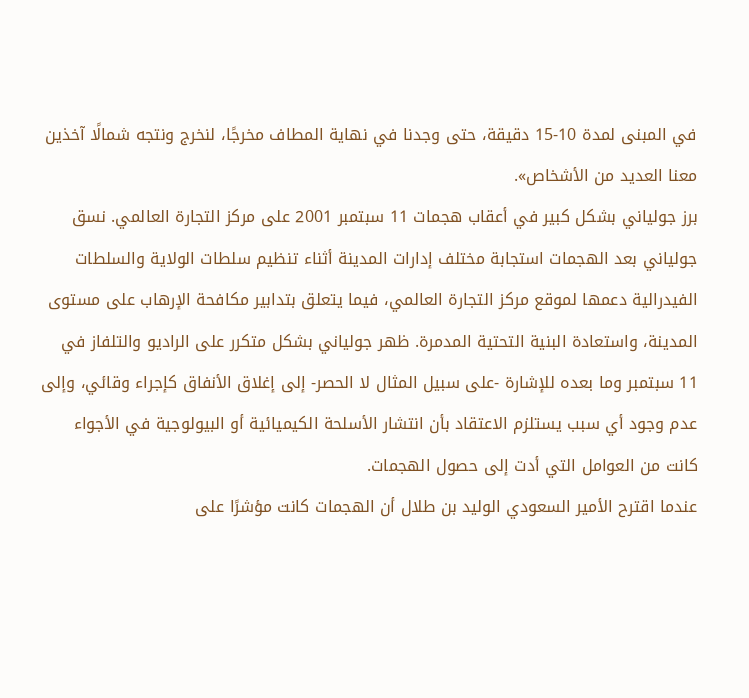في المبنى لمدة 10-15 دقيقة، حتى وجدنا في نهاية المطاف مخرجًا، لنخرج ونتجه شمالًا آخذين معنا العديد من الأشخاص».
برز جولياني بشكل كبير في أعقاب هجمات 11 سبتمبر 2001 على مركز التجارة العالمي. نسق جولياني بعد الهجمات استجابة مختلف إدارات المدينة أثناء تنظيم سلطات الولاية والسلطات الفيدرالية دعمها لموقع مركز التجارة العالمي، فيما يتعلق بتدابير مكافحة الإرهاب على مستوى المدينة، واستعادة البنية التحتية المدمرة. ظهر جولياني بشكل متكرر على الراديو والتلفاز في 11 سبتمبر وما بعده للإشارة -على سبيل المثال لا الحصر- إلى إغلاق الأنفاق كإجراء وقائي، وإلى عدم وجود أي سبب يستلزم الاعتقاد بأن انتشار الأسلحة الكيميائية أو البيولوجية في الأجواء كانت من العوامل التي أدت إلى حصول الهجمات.
عندما اقترح الأمير السعودي الوليد بن طلال أن الهجمات كانت مؤشرًا على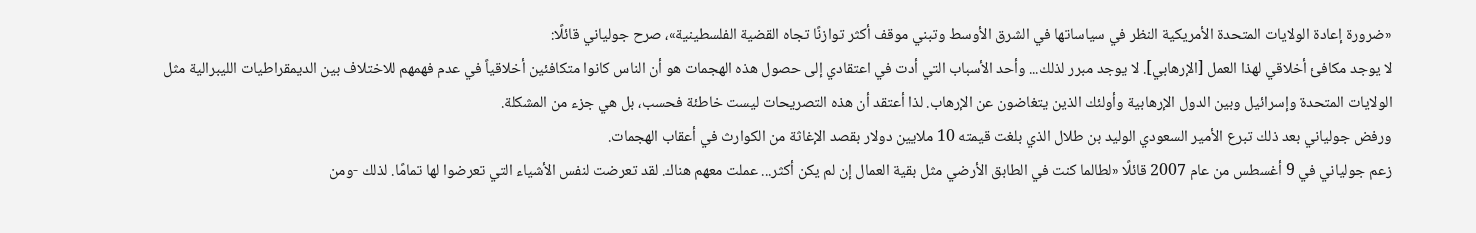«ضرورة إعادة الولايات المتحدة الأمريكية النظر في سياساتها في الشرق الأوسط وتبني موقف أكثر توازنًا تجاه القضية الفلسطينية»، صرح جولياني قائلًا:
لا يوجد مكافئ أخلاقي لهذا العمل [الإرهابي]. لا يوجد مبرر لذلك... وأحد الأسباب التي أدت في اعتقادي إلى حصول هذه الهجمات هو أن الناس كانوا متكافئين أخلاقياً في عدم فهمهم للاختلاف بين الديمقراطيات الليبرالية مثل الولايات المتحدة وإسرائيل وبين الدول الإرهابية وأولئك الذين يتغاضون عن الإرهاب. لذا أعتقد أن هذه التصريحات ليست خاطئة فحسب، بل هي جزء من المشكلة.
ورفض جولياني بعد ذلك تبرع الأمير السعودي الوليد بن طلال الذي بلغت قيمته 10 ملايين دولار بقصد الإغاثة من الكوارث في أعقاب الهجمات.
زعم جولياني في 9 أغسطس من عام 2007 قائلًا «لطالما كنت في الطابق الأرضي مثل بقية العمال إن لم يكن أكثر... عملت معهم هناك. لقد تعرضت لنفس الأشياء التي تعرضوا لها تمامًا. لذلك -ومن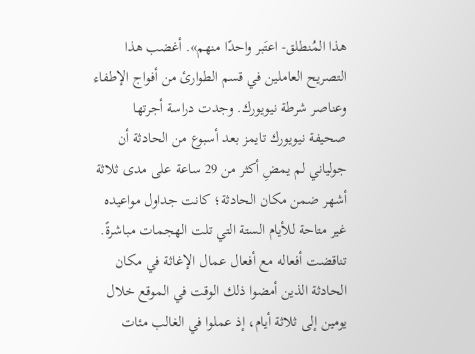هذا المُنطلق- اعتَبر واحدًا منهم». أغضب هذا التصريح العاملين في قسم الطوارئ من أفواج الإطفاء وعناصر شرطة نيويورك. وجدت دراسة أجرتها صحيفة نيويورك تايمز بعد أسبوع من الحادثة أن جولياني لم يمضِ أكثر من 29 ساعة على مدى ثلاثة أشهر ضمن مكان الحادثة؛ كانت جداول مواعيده غير متاحة للأيام الستة التي تلت الهجمات مباشرةً. تناقضت أفعاله مع أفعال عمال الإغاثة في مكان الحادثة الذين أمضوا ذلك الوقت في الموقع خلال يومين إلى ثلاثة أيام، إذ عملوا في الغالب مئات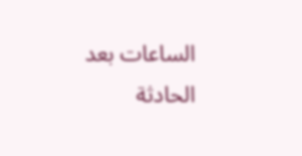الساعات بعد الحادثة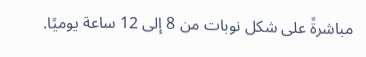مباشرةً على شكل نوبات من 8 إلى 12 ساعة يوميًا.